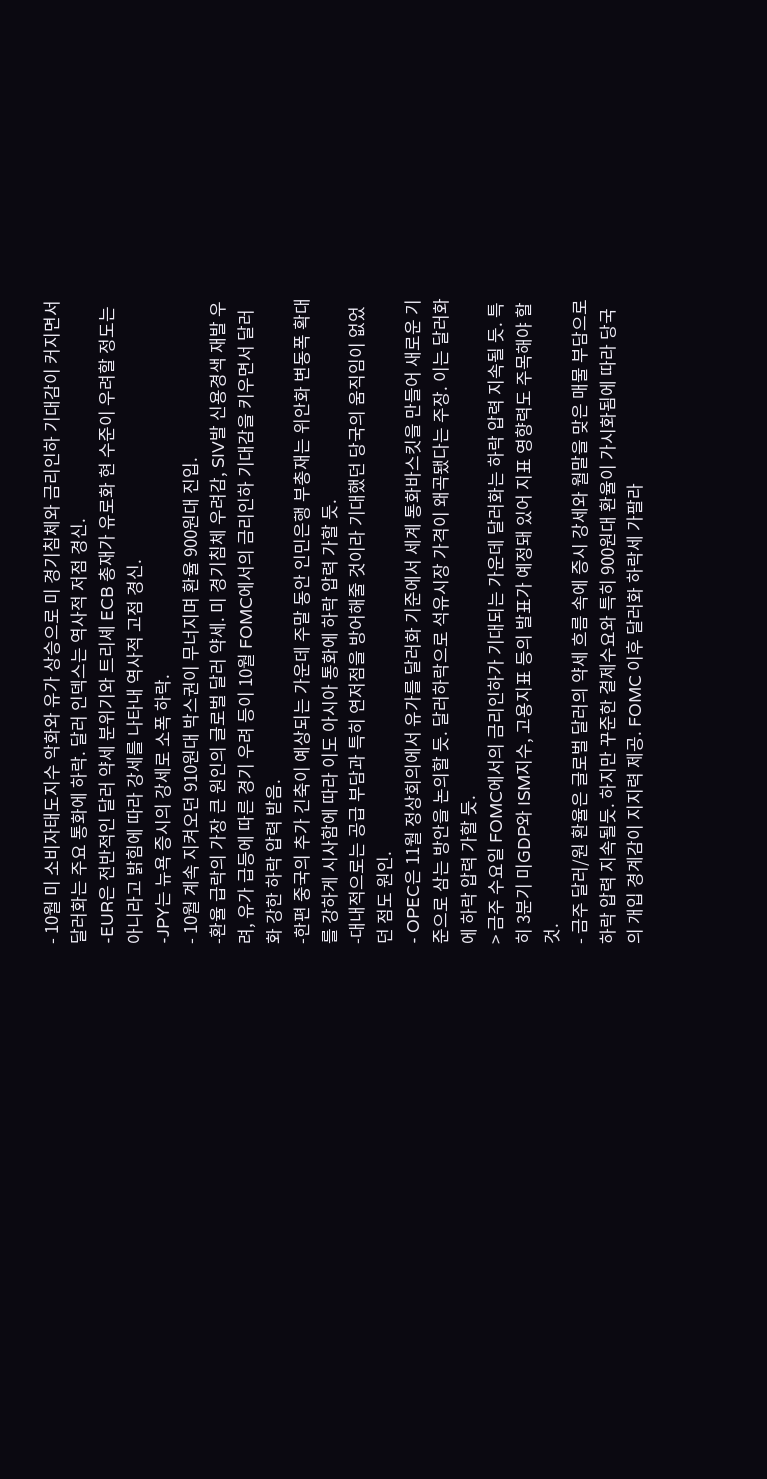- 10월 미 소비자태도지수 악화와 유가 상승으로 미 경기침체와 금리인하 기대감이 커지면서 달러화는 주요 통화에 하락. 달러 인덱스는 역사적 저점 경신.
-EUR은 전반적인 달러 약세 분위기와 트리셰 ECB 총재가 유로화 현 수준이 우려할 정도는 아니라고 밝힘에 따라 강세를 나타내 역사적 고점 경신.
-JPY는 뉴욕 증시의 강세로 소폭 하락.
- 10월 계속 지켜오던 910원대 박스권이 무너지며 환율 900원대 진입.
-환율 급락의 가장 큰 원인의 글로벌 달러 약세. 미 경기침체 우려감, SIV발 신용경색 재발 우려, 유가 급등에 따른 경기 우려 등이 10월 FOMC에서의 금리인하 기대감을 키우면서 달러화 강한 하락 압력 받음.
-한편 중국의 추가 긴축이 예상되는 가운데 주말 동안 인민은행 부총재는 위안화 변동폭 확대를 강하게 시사함에 따라 이도 아시아 통화에 하락 압력 가할 듯.
-대내적으로는 공급 부담과 특히 연저점을 방어해줄 것이라 기대했던 당국의 움직임이 없었던 점도 원인.
- OPEC은 11월 정상회의에서 유가를 달러화 기준에서 세계 통화바스킷을 만들어 새로운 기준으로 삼는 방안을 논의할 듯. 달러하락으로 석유시장 가격이 왜곡됐다는 주장. 이는 달러화에 하락 압력 가할 듯.
> 금주 수요일 FOMC에서의 금리인하가 기대되는 가운데 달러화는 하락 압력 지속될 듯. 특히 3분기 미GDP와 ISM지수, 고용지표 등의 발표가 예정돼 있어 지표 영향력도 주목해야 할 것.
- 금주 달러/원 환율은 글로벌 달러의 약세 흐름 속에 증시 강세와 월말을 맞은 매물 부담으로 하락 압력 지속될듯. 하지만 꾸준한 결제수요와 특히 900원대 환율이 가시화됨에 따라 당국의 개입 경계감이 지지력 제공. FOMC 이후 달러화 하락세 가팔라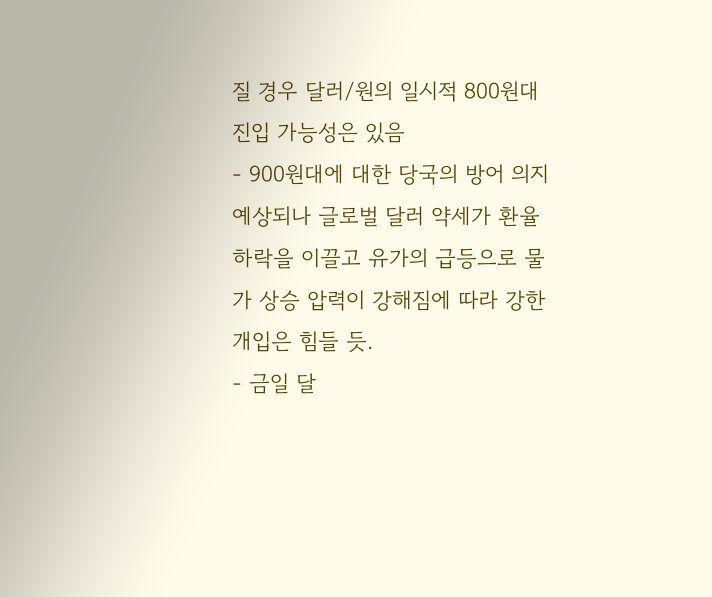질 경우 달러/원의 일시적 800원대 진입 가능성은 있음
- 900원대에 대한 당국의 방어 의지 예상되나 글로벌 달러 약세가 환율 하락을 이끌고 유가의 급등으로 물가 상승 압력이 강해짐에 따라 강한 개입은 힘들 듯.
- 금일 달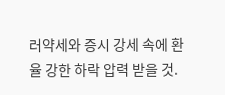러약세와 증시 강세 속에 환율 강한 하락 압력 받을 것.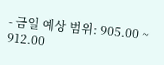- 금일 예상 범위: 905.00 ~ 912.00